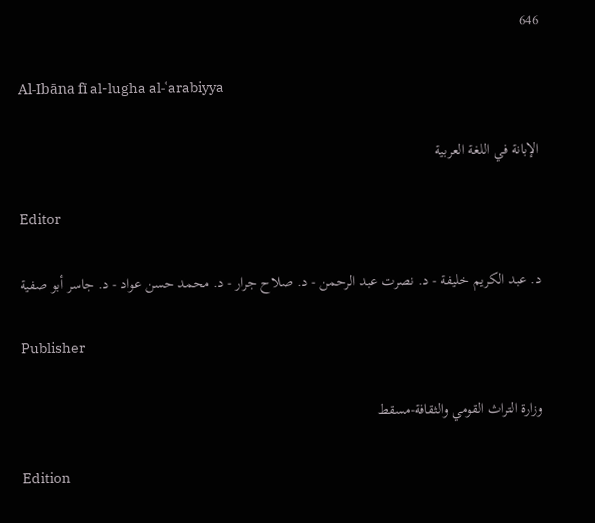646

Al-Ibāna fī al-lugha al-ʿarabiyya

الإبانة في اللغة العربية

Editor

د. عبد الكريم خليفة - د. نصرت عبد الرحمن - د. صلاح جرار - د. محمد حسن عواد - د. جاسر أبو صفية

Publisher

وزارة التراث القومي والثقافة-مسقط

Edition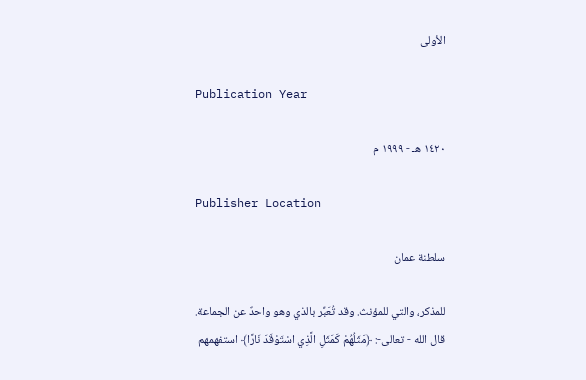الأولى

Publication Year

١٤٢٠ هـ - ١٩٩٩ م

Publisher Location

سلطنة عمان

للمذكر، والتي للمؤنث. وقد تُعَبِّر بالذي وهو واحدٌ عن الجماعة. قال الله - تعالى-: ﴿مَثَلُهُمْ كَمَثَلِ الَّذِي اسْتَوْقَدَ نَارًا﴾ استفهمهم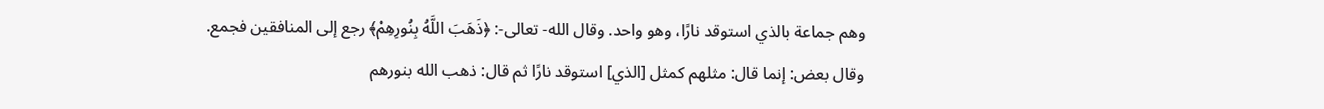وهم جماعة بالذي استوقد نارًا، وهو واحد. وقال الله- تعالى-: ﴿ذَهَبَ اللَّهُ بِنُورِهِمْ﴾ رجع إلى المنافقين فجمع. وقال بعض: إنما قال: مثلهم كمثل [الذي] استوقد نارًا ثم قال: ذهب الله بنورهم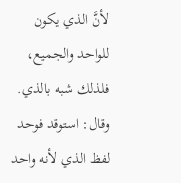لأنَّ الذي يكون للواحد والجميع، فلذلك شبه بالذي. وقال: استوقد فوحد لفظ الذي لأنه واحد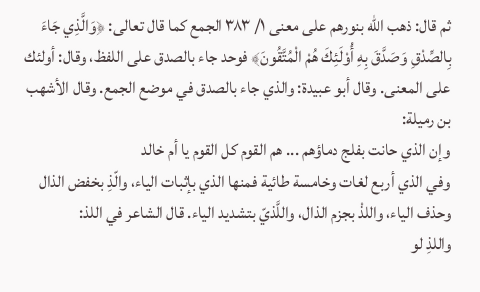ثم قال: ذهب الله بنورهم على معنى ١/ ٣٨٣ الجمع كما قال تعالى: ﴿وَالَّذِي جَاءَ بِالصِّدْقِ وَصَدَّقَ بِهِ أُوْلَئِكَ هُمْ الْمُتَّقُونَ﴾ فوحد جاء بالصدق على اللفظ، وقال: أولئك على المعنى. وقال أبو عبيدة: والذي جاء بالصدق في موضع الجمع. وقال الأشهب بن رميلة:
وإن الذي حانت بفلج دماؤهم ... هم القوم كل القوم يا أم خالد
وفي الذي أربع لغات وخامسة طائية فمنها الذي بإثبات الياء، والّذِ بخفض الذال وحذف الياء، واللذْ بجزم الذال، واللَّذيّ بتشديد الياء. قال الشاعر في اللذ:
واللذِ لو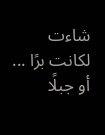شاءت لكانت برًا ... أو جبلًا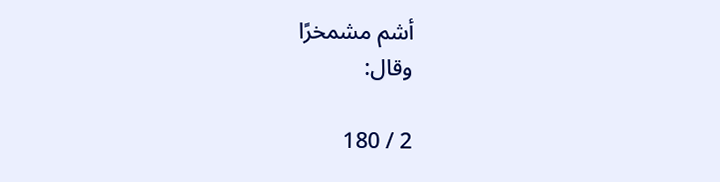أشم مشمخرًا
وقال:

2 / 180